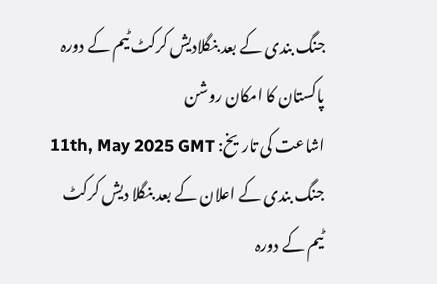جنگ بندی کے بعد بنگلادیش کرکٹ ٹیم کے دورہ پاکستان کا امکان روشن
اشاعت کی تاریخ: 11th, May 2025 GMT
جنگ بندی کے اعلان کے بعد بنگلا دیش کرکٹ ٹیم کے دورہ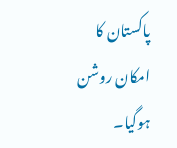پاکستان کا امکان روشن ہوگیا۔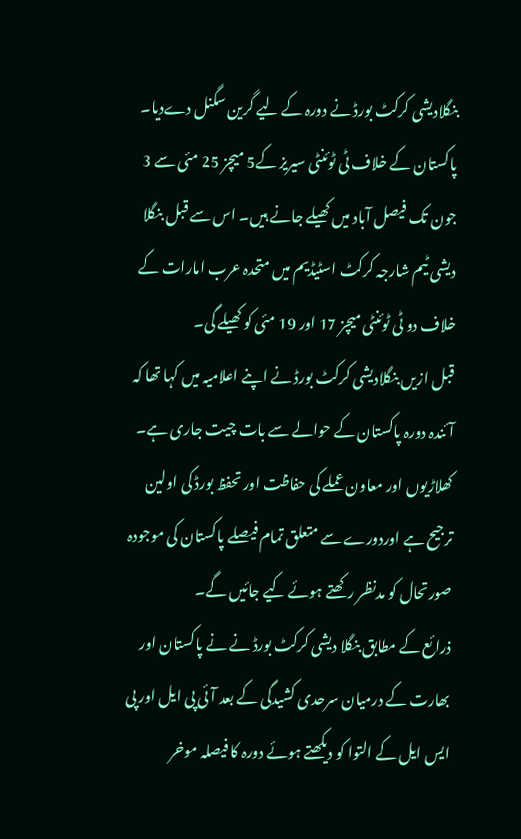بنگلادیشی کرکٹ بورڈ نے دورہ کے لیے گرین سگنل دےدیا۔
پاکستان کے خلاف ٹی ٹوئنٹی سیریز کے5 میچز 25 مئی سے 3 جون تک فیصل آباد میں کھیلے جانے ہیں۔ اس سے قبل بنگلا دیشی ٹیم شارجہ کرکٹ اسٹیڈیم میں متحدہ عرب امارات کے خلاف دو ٹی ٹوئنٹی میچز 17 اور 19 مئی کو کھیلے گی۔
قبل ازیں بنگلادیشی کرکٹ بورڈ نے اپنے اعلامیہ میں کہا تھا کہ آئندہ دورہ پاکستان کے حوالے سے بات چیت جاری ہے۔ کھلاڑیوں اور معاون عملے کی حفاظت اور تحفظ بورڈ کی اولین ترجیح ہے اوردورے سے متعلق تمام فیصلے پاکستان کی موجودہ صورتحال کو مدنظر رکھتے ہوئے کیے جائیں گے۔
ذرائع کے مطابق بنگلا دیشی کرکٹ بورڈ نے نے پاکستان اور بھارت کے درمیان سرحدی کشیدگی کے بعد آئی پی ایل اور پی ایس ایل کے التوا کو دیکھتے ہوئے دورہ کا فیصلہ موخر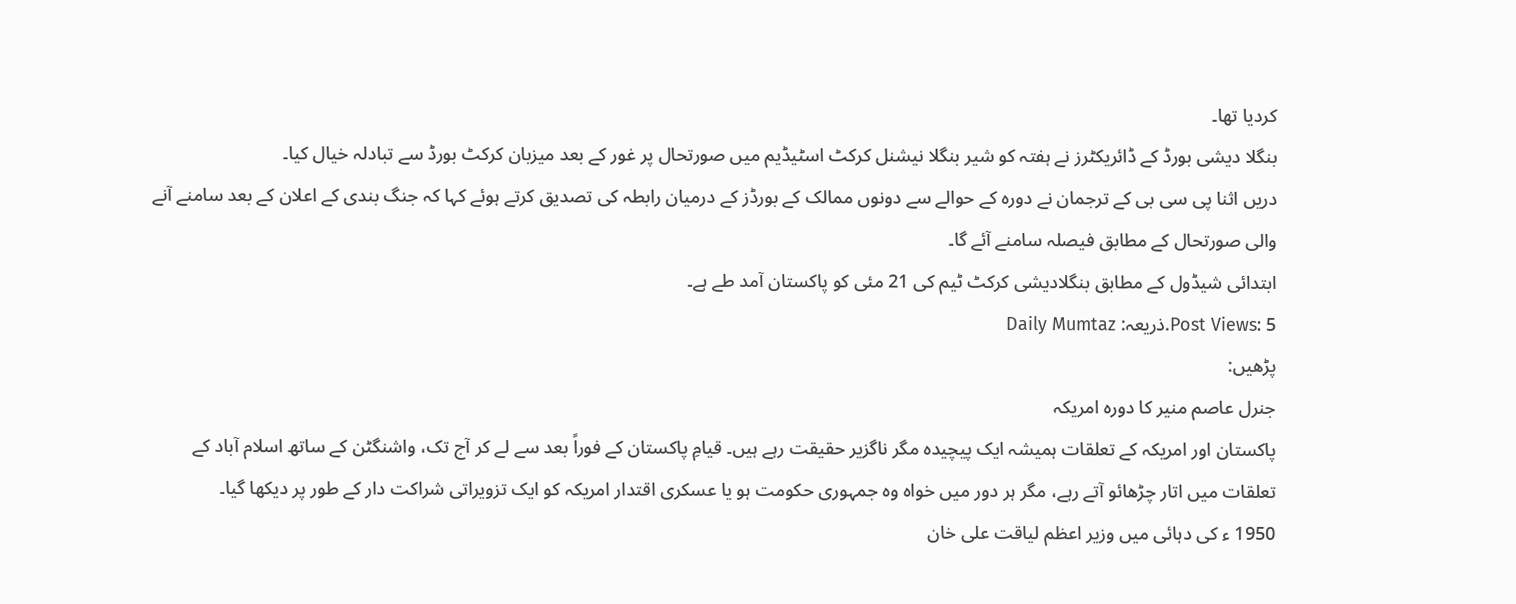کردیا تھا۔
بنگلا دیشی بورڈ کے ڈائریکٹرز نے ہفتہ کو شیر بنگلا نیشنل کرکٹ اسٹیڈیم میں صورتحال پر غور کے بعد میزبان کرکٹ بورڈ سے تبادلہ خیال کیا۔
دریں اثنا پی سی بی کے ترجمان نے دورہ کے حوالے سے دونوں ممالک کے بورڈز کے درمیان رابطہ کی تصدیق کرتے ہوئے کہا کہ جنگ بندی کے اعلان کے بعد سامنے آنے والی صورتحال کے مطابق فیصلہ سامنے آئے گا۔
ابتدائی شیڈول کے مطابق بنگلادیشی کرکٹ ٹیم کی 21 مئی کو پاکستان آمد طے ہے۔
Post Views: 5.ذریعہ: Daily Mumtaz
پڑھیں:
جنرل عاصم منیر کا دورہ امریکہ
پاکستان اور امریکہ کے تعلقات ہمیشہ ایک پیچیدہ مگر ناگزیر حقیقت رہے ہیں۔ قیامِ پاکستان کے فوراً بعد سے لے کر آج تک، واشنگٹن کے ساتھ اسلام آباد کے تعلقات میں اتار چڑھائو آتے رہے، مگر ہر دور میں خواہ وہ جمہوری حکومت ہو یا عسکری اقتدار امریکہ کو ایک تزویراتی شراکت دار کے طور پر دیکھا گیا۔
1950 ء کی دہائی میں وزیر اعظم لیاقت علی خان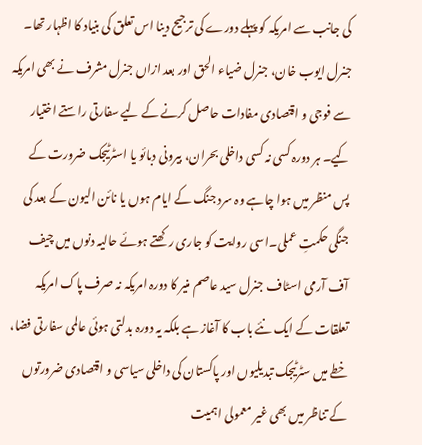کی جانب سے امریکہ کو پہلے دورے کی ترجیح دینا اس تعلق کی بنیاد کا اظہار تھا۔ جنرل ایوب خان، جنرل ضیاء الحق اور بعد ازاں جنرل مشرف نے بھی امریکہ سے فوجی و اقتصادی مفادات حاصل کرنے کے لیے سفارتی راستے اختیار کیے۔ ہر دورہ کسی نہ کسی داخلی بحران، بیرونی دبائو یا اسٹرٹیجک ضرورت کے پس منظر میں ہوا چاہے وہ سرد جنگ کے ایام ہوں یا نائن الیون کے بعد کی جنگی حکمتِ عملی۔اسی روایت کو جاری رکھتے ہوئے حالیہ دنوں میں چیف آف آرمی اسٹاف جنرل سید عاصم منیر کا دورہ امریکہ نہ صرف پاک امریکہ تعلقات کے ایک نئے باب کا آغاز ہے بلکہ یہ دورہ بدلتی ہوئی عالمی سفارتی فضا، خطے میں سٹرٹیجک تبدیلیوں اور پاکستان کی داخلی سیاسی و اقتصادی ضرورتوں کے تناظر میں بھی غیر معمولی اہمیت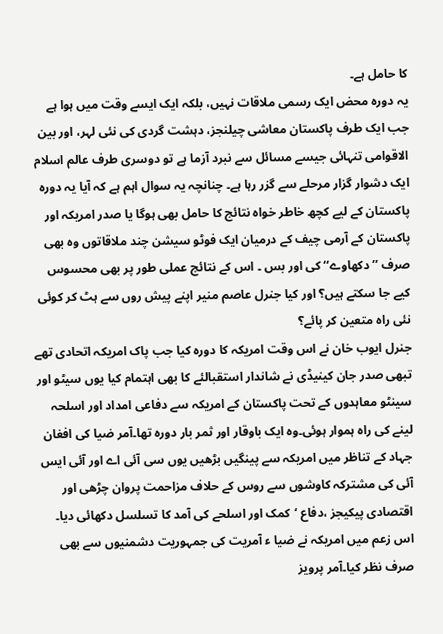کا حامل ہے۔
یہ دورہ محض ایک رسمی ملاقات نہیں، بلکہ ایک ایسے وقت میں ہوا ہے جب ایک طرف پاکستان معاشی چیلنجز، دہشت گردی کی نئی لہر، اور بین الاقوامی تنہائی جیسے مسائل سے نبرد آزما ہے تو دوسری طرف عالم اسلام ایک دشوار گزار مرحلے سے گزر رہا ہے۔ چنانچہ یہ سوال اہم ہے کہ آیا یہ دورہ پاکستان کے لیے کچھ خاطر خواہ نتائج کا حامل بھی ہوگا یا صدر امریکہ اور پاکستان کے آرمی چیف کے درمیان ایک فوٹو سیشن چند ملاقاتوں وہ بھی صرف ’’دکھاوے‘‘ کی اور بس ۔ اس کے نتائج عملی طور پر بھی محسوس کیے جا سکتے ہیں؟ اور کیا جنرل عاصم منیر اپنے پیش روں سے ہٹ کر کوئی نئی راہ متعین کر پائے؟
جنرل ایوب خان نے اس وقت امریکہ کا دورہ کیا جب پاک امریکہ اتحادی تھے تبھی صدر جان کینیڈی نے شاندار استقبالئے کا بھی اہتمام کیا یوں سیٹو اور سینٹو معاہدوں کے تحت پاکستان کے امریکہ سے دفاعی امداد اور اسلحہ لینے کی راہ ہموار ہوئی۔وہ ایک باوقار اور ثمر بار دورہ تھا۔آمر ضیا کی افغان جہاد کے تناظر میں امریکہ سے پینگیں بڑھیں یوں سی آئی اے اور آئی ایس آئی کی مشترکہ کاوشوں سے روس کے حلاف مزاحمت پروان چڑھی اور اقتصادی پیکیجز ،دفاع ‘کمک اور اسلحے کی آمد کا تسلسل دکھائی دیا۔
اس زعم میں امریکہ نے ضیا ء آمریت کی جمہوریت دشمنیوں سے بھی صرف نظر کیا۔آمر پرویز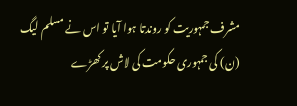مشرف جمہوریت کو روندتا ہوا آیا تو اس نے مسلم لیگ (ن) کی جمہوری حکومت کی لاش پر کھڑے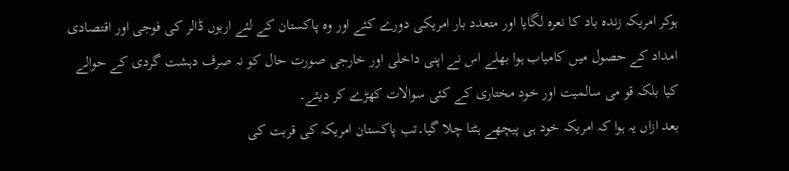ہوکر امریکہ زندہ باد کا نعرہ لگایا اور متعدد بار امریکی دورے کئے اور وہ پاکستان کے لئے اربوں ڈالر کی فوجی اور اقتصادی امداد کے حصول میں کامیاب ہوا بھلے اس نے اپنی داخلی اور خارجی صورت حال کو نہ صرف دہشت گردی کے حوالے کیا بلکہ قو می سالمیت اور خود مختاری کے کئی سوالات کھڑے کر دیئے۔
بعد ازاں یہ ہوا کہ امریکہ خود ہی پیچھے ہٹتا چلا گیا۔تب پاکستان امریکہ کی قربت کی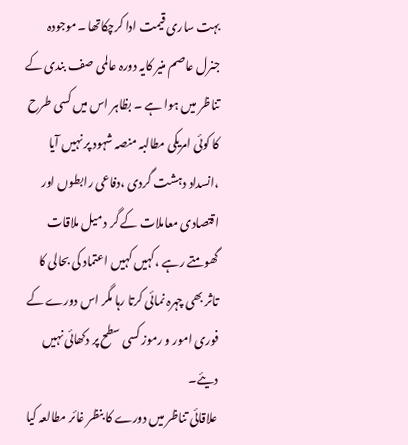بہت ساری قیمت ادا کرچکاتھا ۔موجودہ جنرل عاصم منیر کایہ دورہ عالمی صف بندی کے تناظر میں ہوا ہے ۔ بظاہر اس میں کسی طرح کا کوئی امریکی مطالبہ منصہ شہود پر نہیں آیا ،انسداد دہشت گردی ،دفاعی رابطوں اور اقتصادی معاملات کے گر د میل ملاقات گھومتے رہے ،کہیں کہیں اعتماد کی بحالی کا تاثر بھی چہرہ نمائی کرتا رہا مگر اس دورے کے فوری امور و رموز کسی سطح پر دکھائی نہیں دیئے۔
علاقائی تناظر میں دورے کا بنظر غائر مطالعہ کیا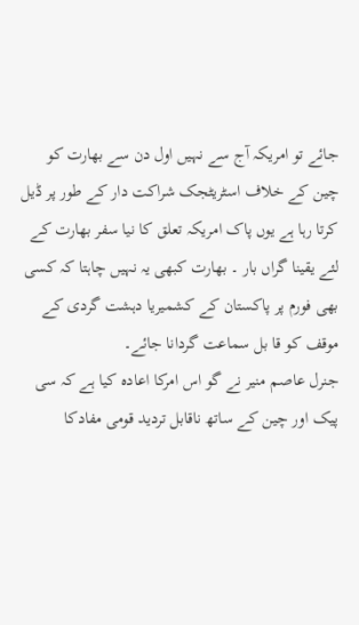جائے تو امریکہ آج سے نہیں اول دن سے بھارت کو چین کے خلاف اسٹریٹجک شراکت دار کے طور پر ڈیل کرتا رہا ہے یوں پاک امریکہ تعلق کا نیا سفر بھارت کے لئے یقینا گراں بار ۔ بھارت کبھی یہ نہیں چاہتا کہ کسی بھی فورم پر پاکستان کے کشمیریا دہشت گردی کے موقف کو قا بل سماعت گردانا جائے۔
جنرل عاصم منیر نے گو اس امرکا اعادہ کیا ہے کہ سی پیک اور چین کے ساتھ ناقابل تردید قومی مفادکا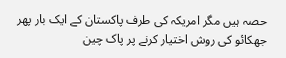حصہ ہیں مگر امریکہ کی طرف پاکستان کے ایک بار پھر جھکائو کی روش اختیار کرنے پر پاک چین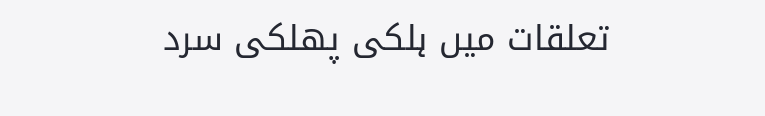تعلقات میں ہلکی پھلکی سرد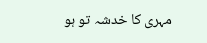مہری کا خدشہ تو ہو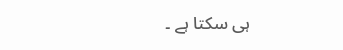ہی سکتا ہے ۔